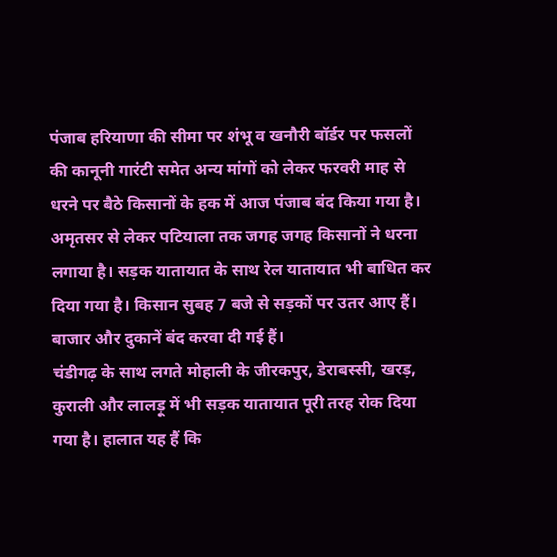पंजाब हरियाणा की सीमा पर शंभू व खनौरी बॉर्डर पर फसलों की कानूनी गारंटी समेत अन्य मांगों को लेकर फरवरी माह से धरने पर बैठे किसानों के हक में आज पंजाब बंद किया गया है। अमृतसर से लेकर पटियाला तक जगह जगह किसानों ने धरना लगाया है। सड़क यातायात के साथ रेल यातायात भी बाधित कर दिया गया है। किसान सुबह 7 बजे से सड़कों पर उतर आए हैं। बाजार और दुकानें बंद करवा दी गई हैं।
चंडीगढ़ के साथ लगते मोहाली के जीरकपुर, डेराबस्सी, खरड़, कुराली और लालड़ू में भी सड़क यातायात पूरी तरह रोक दिया गया है। हालात यह हैं कि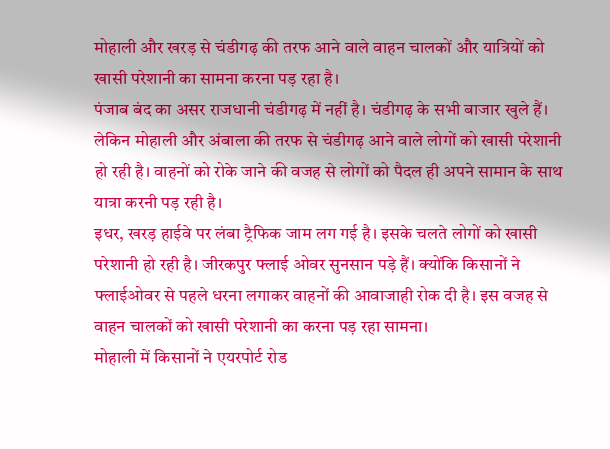मोहाली और खरड़ से चंडीगढ़ की तरफ आने वाले वाहन चालकों और यात्रियों को खासी परेशानी का सामना करना पड़ रहा है।
पंजाब बंद का असर राजधानी चंडीगढ़ में नहीं है। चंडीगढ़ के सभी बाजार खुले हैं। लेकिन मोहाली और अंबाला की तरफ से चंडीगढ़ आने वाले लोगों को खासी परेशानी हो रही है। वाहनों को रोके जाने की वजह से लोगों को पैदल ही अपने सामान के साथ यात्रा करनी पड़ रही है।
इधर, खरड़ हाईवे पर लंबा ट्रैफिक जाम लग गई है। इसके चलते लोगों को खासी परेशानी हो रही है। जीरकपुर फ्लाई ओवर सुनसान पड़े हैं। क्योंकि किसानों ने फ्लाईओवर से पहले धरना लगाकर वाहनों की आवाजाही रोक दी है। इस वजह से वाहन चालकों को खासी परेशानी का करना पड़ रहा सामना।
मोहाली में किसानों ने एयरपोर्ट रोड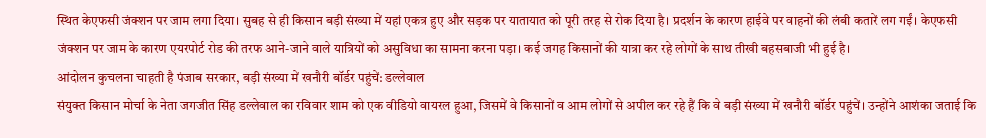स्थित केएफसी जंक्शन पर जाम लगा दिया। सुबह से ही किसान बड़ी संख्या में यहां एकत्र हुए और सड़क पर यातायात को पूरी तरह से रोक दिया है। प्रदर्शन के कारण हाईवे पर वाहनों की लंबी कतारें लग गईं। केएफसी जंक्शन पर जाम के कारण एयरपोर्ट रोड की तरफ आने-जाने वाले यात्रियों को असुविधा का सामना करना पड़ा। कई जगह किसानों की यात्रा कर रहे लोगों के साथ तीखी बहसबाजी भी हुई है।
आंदोलन कुचलना चाहती है पंजाब सरकार, बड़ी संख्या में खनौरी बॉर्डर पहुंचें: डल्लेवाल
संयुक्त किसान मोर्चा के नेता जगजीत सिंह डल्लेवाल का रविवार शाम को एक वीडियो वायरल हुआ, जिसमें वे किसानों व आम लोगों से अपील कर रहे हैं कि वे बड़ी संख्या में खनौरी बॉर्डर पहुंचें। उन्होंने आशंका जताई कि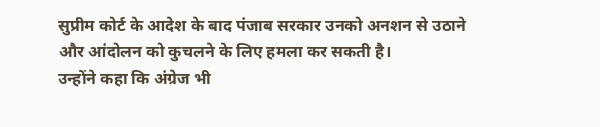सुप्रीम कोर्ट के आदेश के बाद पंजाब सरकार उनको अनशन से उठाने और आंदोलन को कुचलने के लिए हमला कर सकती है।
उन्होंने कहा कि अंग्रेज भी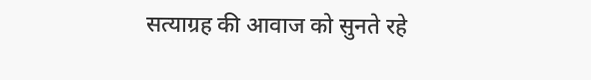सत्याग्रह की आवाज को सुनते रहे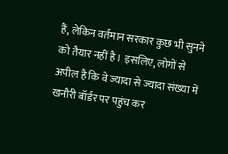हैं, लेकिन वर्तमान सरकार कुछ भी सुनने को तैयार नहीं है। इसलिए, लोगों से अपील है कि वे ज्यादा से ज्यादा संख्या में खनौरी बॉर्डर पर पहुंच कर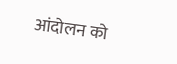आंदोलन को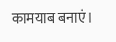कामयाब बनाएं।